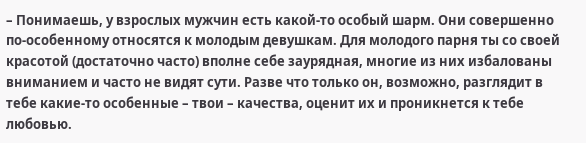– Понимаешь, у взрослых мужчин есть какой-то особый шарм. Они совершенно по-особенному относятся к молодым девушкам. Для молодого парня ты со своей красотой (достаточно часто) вполне себе заурядная, многие из них избалованы вниманием и часто не видят сути. Разве что только он, возможно, разглядит в тебе какие-то особенные – твои – качества, оценит их и проникнется к тебе любовью.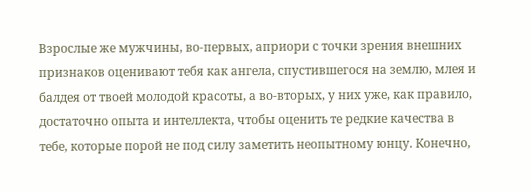Взрослые же мужчины, во-первых, априори с точки зрения внешних признаков оценивают тебя как ангела, спустившегося на землю, млея и балдея от твоей молодой красоты, а во-вторых, у них уже, как правило, достаточно опыта и интеллекта, чтобы оценить те редкие качества в тебе, которые порой не под силу заметить неопытному юнцу. Конечно,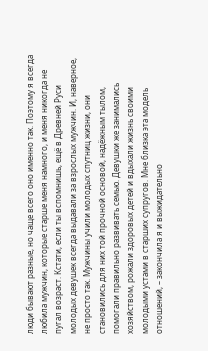люди бывают разные, но чаще всего оно именно так. Поэтому я всегда любила мужчин, которые старше меня намного, и меня никогда не пугал возраст. Кстати, если ты вспомнишь, ещё в Древней Руси молодых девушек всегда выдавали за взрослых мужчин. И, наверное, не просто так. Мужчины учили молодых спутниц жизни, они становились для них той прочной основой, надёжным тылом, помогали правильно развивать семью. Девушки же занимались хозяйством, рожали здоровых детей и вдыхали жизнь своими молодыми устами в старших супругов. Мне близка эта модель отношений, – закончила я и выжидательно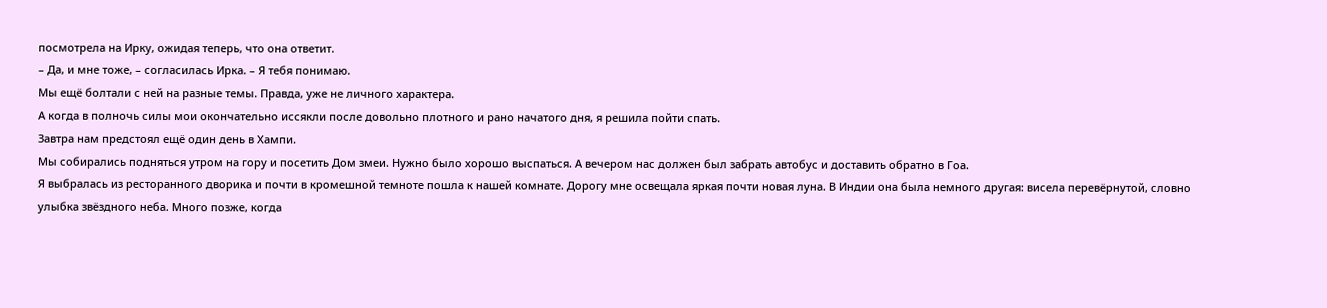посмотрела на Ирку, ожидая теперь, что она ответит.
– Да, и мне тоже, – согласилась Ирка. – Я тебя понимаю.
Мы ещё болтали с ней на разные темы. Правда, уже не личного характера.
А когда в полночь силы мои окончательно иссякли после довольно плотного и рано начатого дня, я решила пойти спать.
Завтра нам предстоял ещё один день в Хампи.
Мы собирались подняться утром на гору и посетить Дом змеи. Нужно было хорошо выспаться. А вечером нас должен был забрать автобус и доставить обратно в Гоа.
Я выбралась из ресторанного дворика и почти в кромешной темноте пошла к нашей комнате. Дорогу мне освещала яркая почти новая луна. В Индии она была немного другая: висела перевёрнутой, словно улыбка звёздного неба. Много позже, когда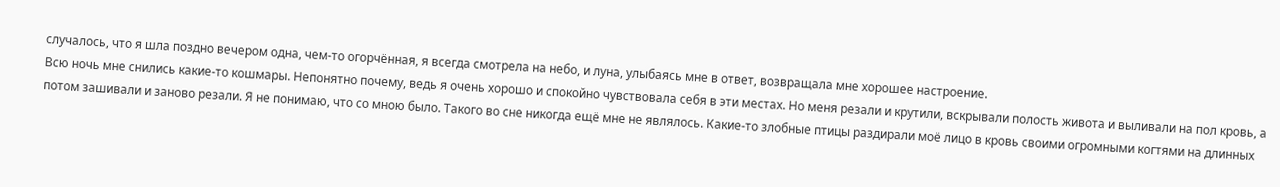случалось, что я шла поздно вечером одна, чем-то огорчённая, я всегда смотрела на небо, и луна, улыбаясь мне в ответ, возвращала мне хорошее настроение.
Всю ночь мне снились какие-то кошмары. Непонятно почему, ведь я очень хорошо и спокойно чувствовала себя в эти местах. Но меня резали и крутили, вскрывали полость живота и выливали на пол кровь, а потом зашивали и заново резали. Я не понимаю, что со мною было. Такого во сне никогда ещё мне не являлось. Какие-то злобные птицы раздирали моё лицо в кровь своими огромными когтями на длинных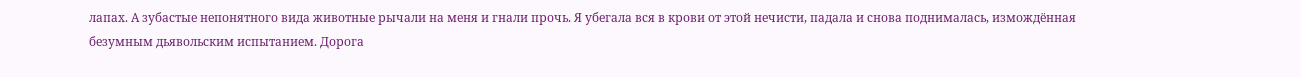лапах. А зубастые непонятного вида животные рычали на меня и гнали прочь. Я убегала вся в крови от этой нечисти, падала и снова поднималась, измождённая безумным дьявольским испытанием. Дорога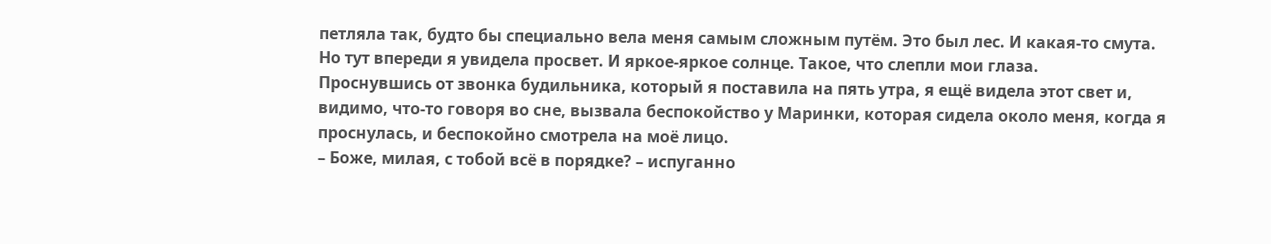петляла так, будто бы специально вела меня самым сложным путём. Это был лес. И какая-то смута. Но тут впереди я увидела просвет. И яркое-яркое солнце. Такое, что слепли мои глаза.
Проснувшись от звонка будильника, который я поставила на пять утра, я ещё видела этот свет и, видимо, что-то говоря во сне, вызвала беспокойство у Маринки, которая сидела около меня, когда я проснулась, и беспокойно смотрела на моё лицо.
– Боже, милая, с тобой всё в порядке? – испуганно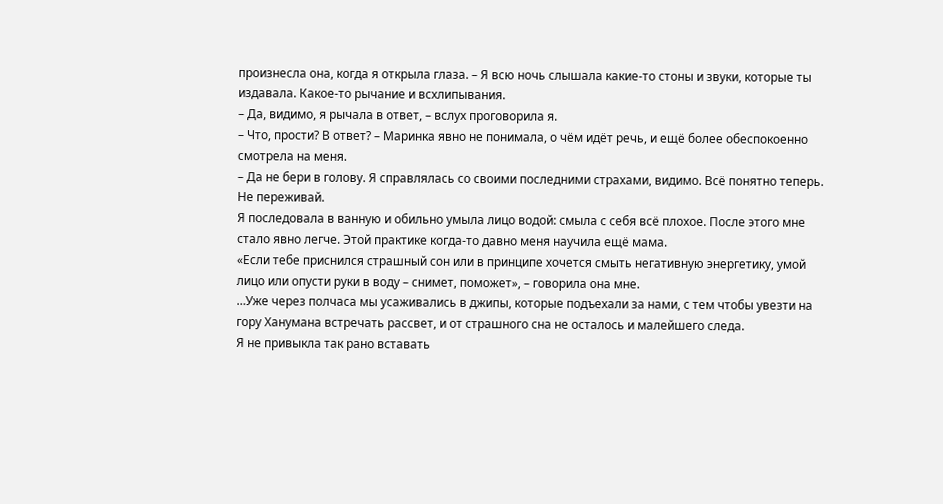произнесла она, когда я открыла глаза. – Я всю ночь слышала какие-то стоны и звуки, которые ты издавала. Какое-то рычание и всхлипывания.
– Да, видимо, я рычала в ответ, – вслух проговорила я.
– Что, прости? В ответ? – Маринка явно не понимала, о чём идёт речь, и ещё более обеспокоенно смотрела на меня.
– Да не бери в голову. Я справлялась со своими последними страхами, видимо. Всё понятно теперь. Не переживай.
Я последовала в ванную и обильно умыла лицо водой: смыла с себя всё плохое. После этого мне стало явно легче. Этой практике когда-то давно меня научила ещё мама.
«Если тебе приснился страшный сон или в принципе хочется смыть негативную энергетику, умой лицо или опусти руки в воду – снимет, поможет», – говорила она мне.
…Уже через полчаса мы усаживались в джипы, которые подъехали за нами, с тем чтобы увезти на гору Ханумана встречать рассвет, и от страшного сна не осталось и малейшего следа.
Я не привыкла так рано вставать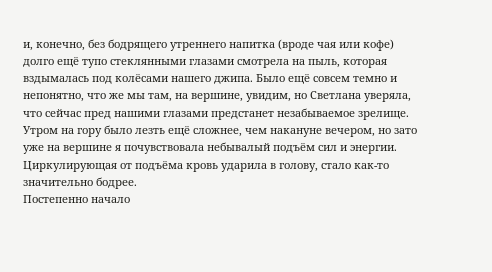и, конечно, без бодрящего утреннего напитка (вроде чая или кофе) долго ещё тупо стеклянными глазами смотрела на пыль, которая вздымалась под колёсами нашего джипа. Было ещё совсем темно и непонятно, что же мы там, на вершине, увидим, но Светлана уверяла, что сейчас пред нашими глазами предстанет незабываемое зрелище.
Утром на гору было лезть ещё сложнее, чем накануне вечером, но зато уже на вершине я почувствовала небывалый подъём сил и энергии. Циркулирующая от подъёма кровь ударила в голову, стало как-то значительно бодрее.
Постепенно начало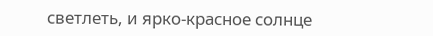светлеть, и ярко-красное солнце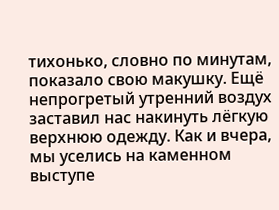тихонько, словно по минутам, показало свою макушку. Ещё непрогретый утренний воздух заставил нас накинуть лёгкую верхнюю одежду. Как и вчера, мы уселись на каменном выступе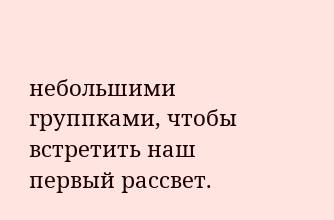небольшими группками, чтобы встретить наш первый рассвет.